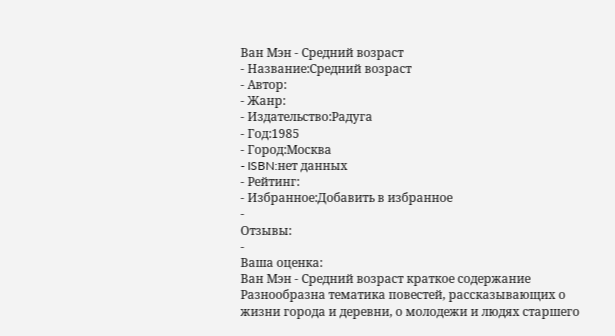Ван Мэн - Средний возраст
- Название:Средний возраст
- Автор:
- Жанр:
- Издательство:Радуга
- Год:1985
- Город:Москва
- ISBN:нет данных
- Рейтинг:
- Избранное:Добавить в избранное
-
Отзывы:
-
Ваша оценка:
Ван Мэн - Средний возраст краткое содержание
Разнообразна тематика повестей, рассказывающих о жизни города и деревни, о молодежи и людях старшего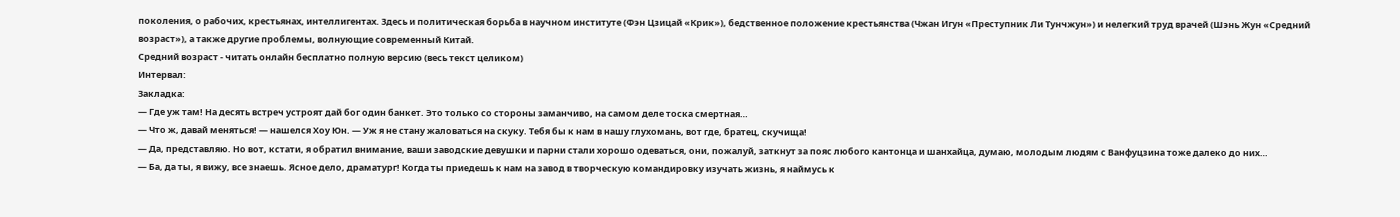поколения, о рабочих, крестьянах, интеллигентах. Здесь и политическая борьба в научном институте (Фэн Цзицай «Крик»), бедственное положение крестьянства (Чжан Игун «Преступник Ли Тунчжун») и нелегкий труд врачей (Шэнь Жун «Средний возраст»), а также другие проблемы, волнующие современный Китай.
Средний возраст - читать онлайн бесплатно полную версию (весь текст целиком)
Интервал:
Закладка:
— Где уж там! На десять встреч устроят дай бог один банкет. Это только со стороны заманчиво, на самом деле тоска смертная…
— Что ж, давай меняться! — нашелся Хоу Юн. — Уж я не стану жаловаться на скуку. Тебя бы к нам в нашу глухомань, вот где, братец, скучища!
— Да, представляю. Но вот, кстати, я обратил внимание, ваши заводские девушки и парни стали хорошо одеваться, они, пожалуй, заткнут за пояс любого кантонца и шанхайца, думаю, молодым людям с Ванфуцзина тоже далеко до них…
— Ба, да ты, я вижу, все знаешь. Ясное дело, драматург! Когда ты приедешь к нам на завод в творческую командировку изучать жизнь, я наймусь к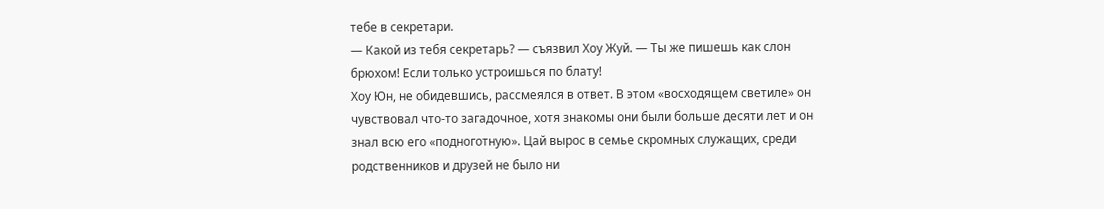тебе в секретари.
— Какой из тебя секретарь? — съязвил Хоу Жуй. — Ты же пишешь как слон брюхом! Если только устроишься по блату!
Хоу Юн, не обидевшись, рассмеялся в ответ. В этом «восходящем светиле» он чувствовал что-то загадочное, хотя знакомы они были больше десяти лет и он знал всю его «подноготную». Цай вырос в семье скромных служащих, среди родственников и друзей не было ни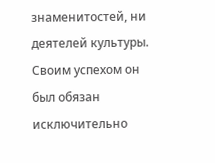знаменитостей, ни деятелей культуры. Своим успехом он был обязан исключительно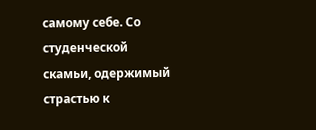самому себе. Со студенческой скамьи, одержимый страстью к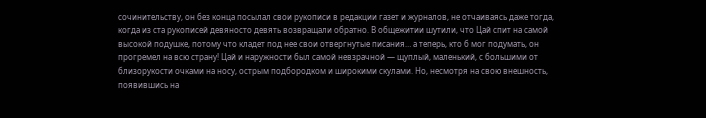сочинительству, он без конца посылал свои рукописи в редакции газет и журналов, не отчаиваясь даже тогда, когда из ста рукописей девяносто девять возвращали обратно. В общежитии шутили, что Цай спит на самой высокой подушке, потому что кладет под нее свои отвергнутые писания… а теперь, кто б мог подумать, он прогремел на всю страну! Цай и наружности был самой невзрачной — щуплый, маленький, с большими от близорукости очками на носу, острым подбородком и широкими скулами. Но, несмотря на свою внешность, появившись на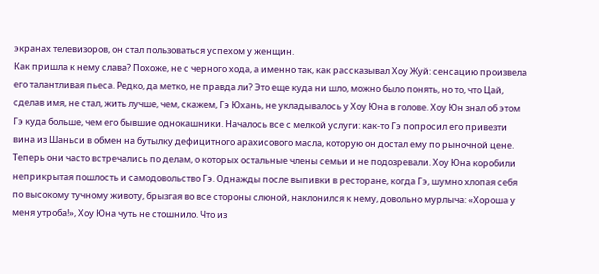экранах телевизоров, он стал пользоваться успехом у женщин.
Как пришла к нему слава? Похоже, не с черного хода, а именно так, как рассказывал Хоу Жуй: сенсацию произвела его талантливая пьеса. Редко, да метко, не правда ли? Это еще куда ни шло, можно было понять, но то, что Цай, сделав имя, не стал, жить лучше, чем, скажем, Гэ Юхань, не укладывалось у Хоу Юна в голове. Хоу Юн знал об этом Гэ куда больше, чем его бывшие однокашники. Началось все с мелкой услуги: как-то Гэ попросил его привезти вина из Шаньси в обмен на бутылку дефицитного арахисового масла, которую он достал ему по рыночной цене. Теперь они часто встречались по делам, о которых остальные члены семьи и не подозревали. Хоу Юна коробили неприкрытая пошлость и самодовольство Гэ. Однажды после выпивки в ресторане, когда Гэ, шумно хлопая себя по высокому тучному животу, брызгая во все стороны слюной, наклонился к нему, довольно мурлыча: «Хороша у меня утроба!», Хоу Юна чуть не стошнило. Что из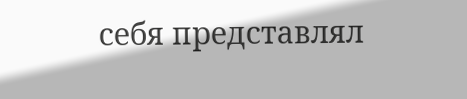себя представлял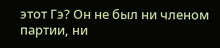этот Гэ? Он не был ни членом партии, ни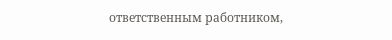ответственным работником,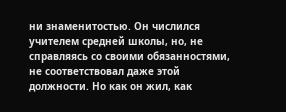ни знаменитостью. Он числился учителем средней школы, но, не справляясь со своими обязанностями, не соответствовал даже этой должности. Но как он жил, как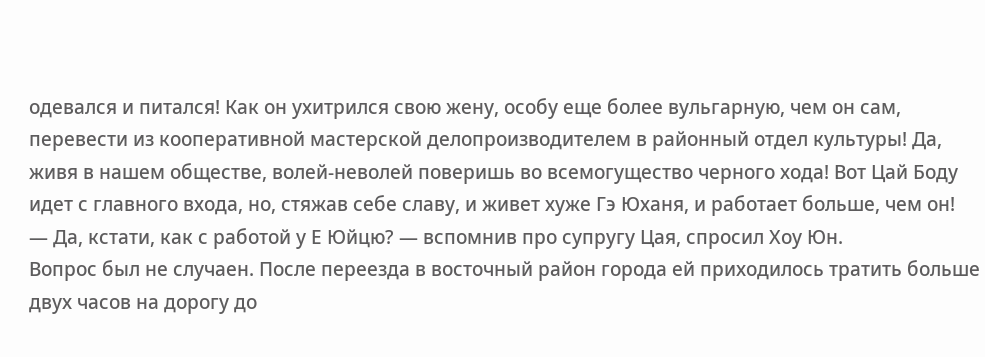одевался и питался! Как он ухитрился свою жену, особу еще более вульгарную, чем он сам, перевести из кооперативной мастерской делопроизводителем в районный отдел культуры! Да, живя в нашем обществе, волей-неволей поверишь во всемогущество черного хода! Вот Цай Боду идет с главного входа, но, стяжав себе славу, и живет хуже Гэ Юханя, и работает больше, чем он!
— Да, кстати, как с работой у Е Юйцю? — вспомнив про супругу Цая, спросил Хоу Юн.
Вопрос был не случаен. После переезда в восточный район города ей приходилось тратить больше двух часов на дорогу до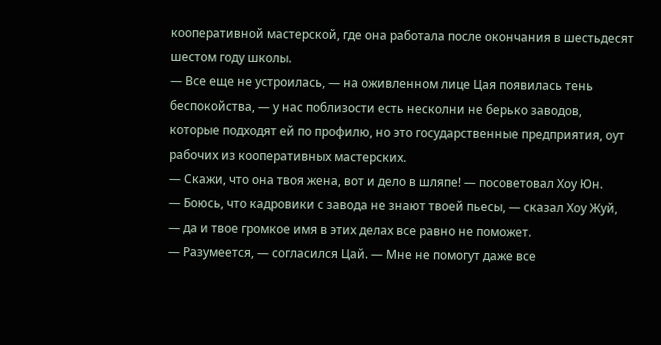кооперативной мастерской, где она работала после окончания в шестьдесят шестом году школы.
— Все еще не устроилась, — на оживленном лице Цая появилась тень беспокойства, — у нас поблизости есть несколни не берько заводов, которые подходят ей по профилю, но это государственные предприятия, оут рабочих из кооперативных мастерских.
— Скажи, что она твоя жена, вот и дело в шляпе! — посоветовал Хоу Юн.
— Боюсь, что кадровики с завода не знают твоей пьесы, — сказал Хоу Жуй, — да и твое громкое имя в этих делах все равно не поможет.
— Разумеется, — согласился Цай. — Мне не помогут даже все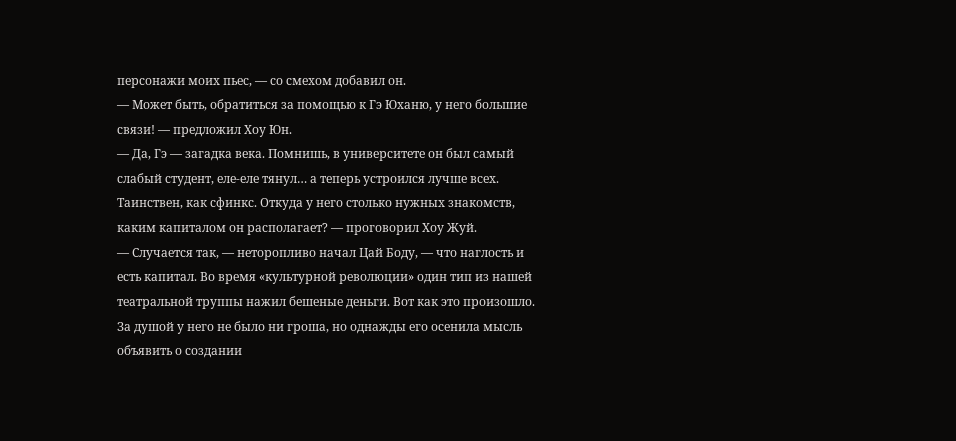персонажи моих пьес, — со смехом добавил он.
— Может быть, обратиться за помощью к Гэ Юханю, у него большие связи! — предложил Хоу Юн.
— Да, Гэ — загадка века. Помнишь, в университете он был самый слабый студент, еле-еле тянул… а теперь устроился лучше всех. Таинствен, как сфинкс. Откуда у него столько нужных знакомств, каким капиталом он располагает? — проговорил Хоу Жуй.
— Случается так, — неторопливо начал Цай Боду, — что наглость и есть капитал. Во время «культурной революции» один тип из нашей театральной труппы нажил бешеные деньги. Вот как это произошло. За душой у него не было ни гроша, но однажды его осенила мысль объявить о создании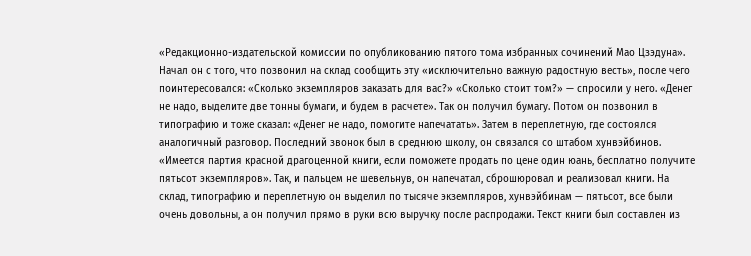«Редакционно-издательской комиссии по опубликованию пятого тома избранных сочинений Мао Цзэдуна». Начал он с того, что позвонил на склад сообщить эту «исключительно важную радостную весть», после чего поинтересовался: «Сколько экземпляров заказать для вас?» «Сколько стоит том?» — спросили у него. «Денег не надо, выделите две тонны бумаги, и будем в расчете». Так он получил бумагу. Потом он позвонил в типографию и тоже сказал: «Денег не надо, помогите напечатать». Затем в переплетную, где состоялся аналогичный разговор. Последний звонок был в среднюю школу, он связался со штабом хунвэйбинов. «Имеется партия красной драгоценной книги, если поможете продать по цене один юань, бесплатно получите пятьсот экземпляров». Так, и пальцем не шевельнув, он напечатал, сброшюровал и реализовал книги. На склад, типографию и переплетную он выделил по тысяче экземпляров, хунвэйбинам — пятьсот, все были очень довольны, а он получил прямо в руки всю выручку после распродажи. Текст книги был составлен из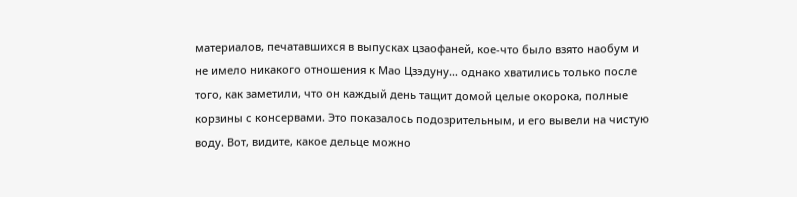материалов, печатавшихся в выпусках цзаофаней, кое-что было взято наобум и не имело никакого отношения к Мао Цзэдуну… однако хватились только после того, как заметили, что он каждый день тащит домой целые окорока, полные корзины с консервами. Это показалось подозрительным, и его вывели на чистую воду. Вот, видите, какое дельце можно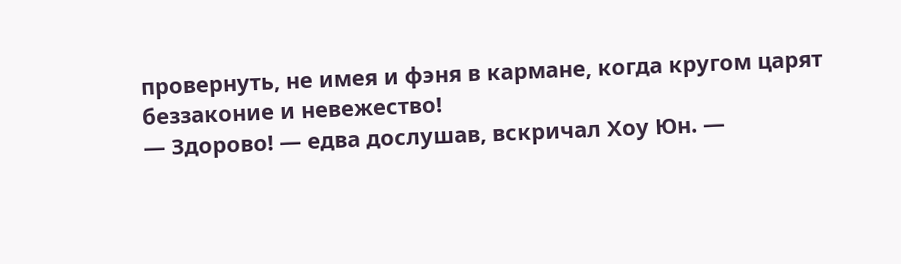провернуть, не имея и фэня в кармане, когда кругом царят беззаконие и невежество!
— Здорово! — едва дослушав, вскричал Хоу Юн. —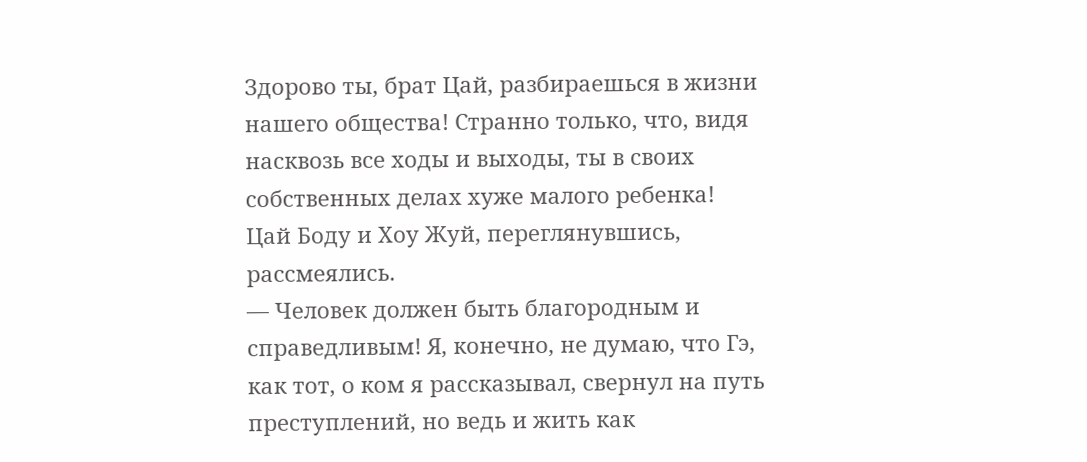Здорово ты, брат Цай, разбираешься в жизни нашего общества! Странно только, что, видя насквозь все ходы и выходы, ты в своих собственных делах хуже малого ребенка!
Цай Боду и Хоу Жуй, переглянувшись, рассмеялись.
— Человек должен быть благородным и справедливым! Я, конечно, не думаю, что Гэ, как тот, о ком я рассказывал, свернул на путь преступлений, но ведь и жить как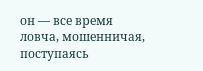он — все время ловча, мошенничая, поступаясь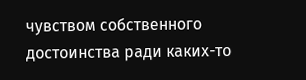чувством собственного достоинства ради каких-то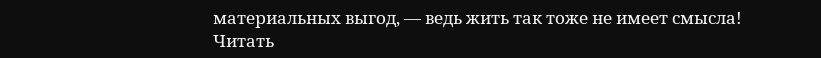материальных выгод, — ведь жить так тоже не имеет смысла!
Читать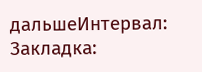дальшеИнтервал:
Закладка: